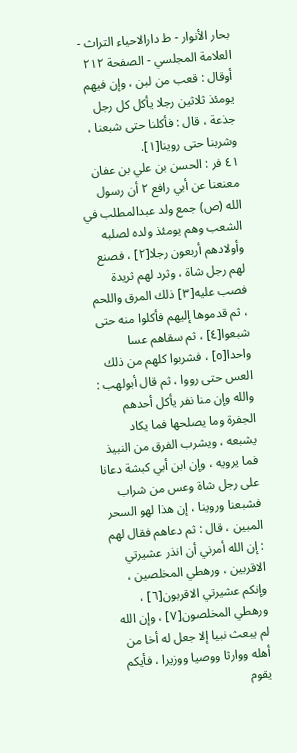بحار الأنوار - ط دارالاحیاء التراث - العلامة المجلسي - الصفحة ٢١٢
أوقال : قعب من لبن ، وإن فيهم يومئذ ثلاثين رجلا يأكل كل رجل جذعة ، قال : فأكلنا حتى شبعنا ، وشربنا حتى روينا[١].
٤١ فر : الحسن بن علي بن عفان معنعنا عن أبي رافع ٢ أن رسول الله (ص) جمع ولد عبدالمطلب في الشعب وهم يومئذ ولده لصلبه وأولادهم أربعون رجلا[٢] ، فصنع لهم رجل شاة ، وثرد لهم ثريدة فصب عليه[٣] ذلك المرق واللحم ، ثم قدموها إليهم فأكلوا منه حتى شبعوا[٤] ، ثم سقاهم عسا واحدا[٥] ، فشربوا كلهم من ذلك العس حتى رووا ، ثم قال أبولهب : والله وإن منا نفر يأكل أحدهم الجفرة وما يصلحها فما يكاد يشبعه ، ويشرب الفرق من النبيذ فما يرويه ، وإن ابن أبي كبشة دعانا على رجل شاة وعس من شراب فشبعنا وروينا ، إن هذا لهو السحر المبين ، قال : ثم دعاهم فقال لهم : إن الله أمرني أن انذر عشيرتي الاقربين ، ورهطي المخلصين ، وإنكم عشيرتي الاقربون[٦] ، ورهطي المخلصون[٧] ، وإن الله لم يبعث نبيا إلا جعل له أخا من أهله ووارثا ووصيا ووزيرا ، فأيكم يقوم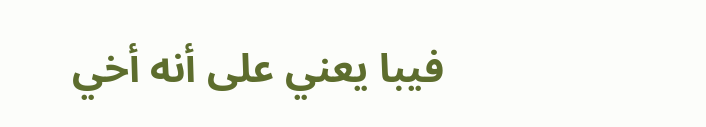فيبا يعني على أنه أخي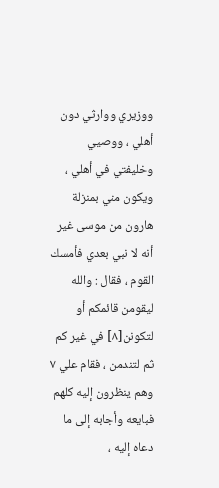ووزيري ووارثي دون أهلي ، ووصيي وخليفتي في أهلي ، ويكون مني بمنزلة هارون من موسى غير أنه لا نبي بعدي فأمسك القوم ، فقال : والله ليقومن قائمكم أو لتكونن[٨] في غير كم ثم لتندمن ، فقام علي ٧ وهم ينظرون إليه كلهم فبايعه وأجابه إلى ما دعاه إليه ،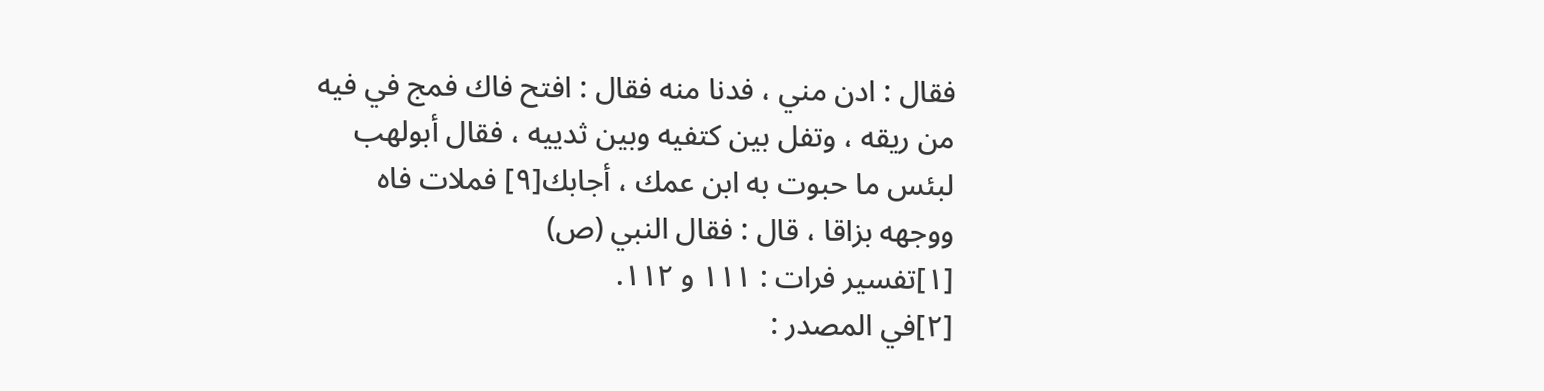فقال : ادن مني ، فدنا منه فقال : افتح فاك فمج في فيه من ريقه ، وتفل بين كتفيه وبين ثدييه ، فقال أبولهب لبئس ما حبوت به ابن عمك ، أجابك[٩] فملات فاه ووجهه بزاقا ، قال : فقال النبي (ص)
[١]تفسير فرات : ١١١ و ١١٢.
[٢]في المصدر :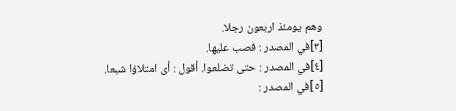وهم يومئذ اربعون رجلا.
[٣]في المصدر : فصب عليها.
[٤]في المصدر : حتى تضلعوا. أقول : أى امتلاؤا شبعا.
[٥]في المصدر :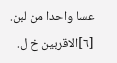عسا واحدا من لبن.
[٦]الاقربين خ ل.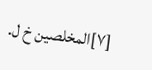[٧]المخلصين خ ل.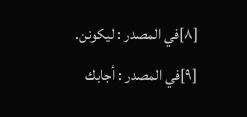[٨]في المصدر : ليكونن.
[٩]في المصدر : أجابك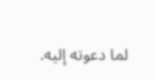لما دعوته إليه.